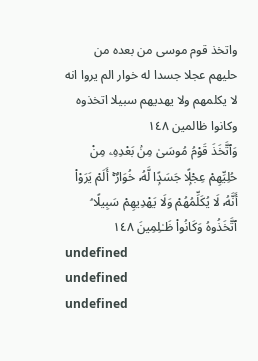واتخذ قوم موسى من بعده من حليهم عجلا جسدا له خوار الم يروا انه لا يكلمهم ولا يهديهم سبيلا اتخذوه وكانوا ظالمين ١٤٨
وَٱتَّخَذَ قَوْمُ مُوسَىٰ مِنۢ بَعْدِهِۦ مِنْ حُلِيِّهِمْ عِجْلًۭا جَسَدًۭا لَّهُۥ خُوَارٌ ۚ أَلَمْ يَرَوْا۟ أَنَّهُۥ لَا يُكَلِّمُهُمْ وَلَا يَهْدِيهِمْ سَبِيلًا ۘ ٱتَّخَذُوهُ وَكَانُوا۟ ظَـٰلِمِينَ ١٤٨
undefined
undefined
undefined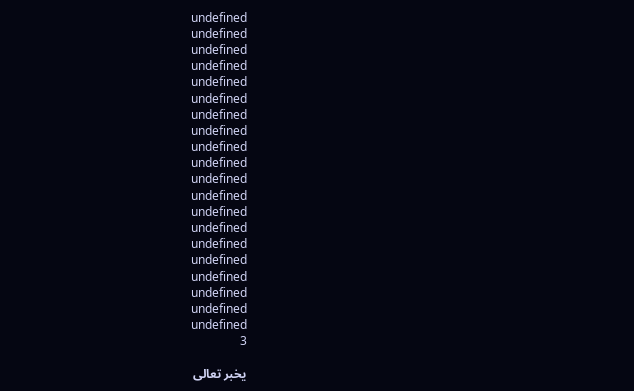undefined
undefined
undefined
undefined
undefined
undefined
undefined
undefined
undefined
undefined
undefined
undefined
undefined
undefined
undefined
undefined
undefined
undefined
undefined
undefined
3

يخبر تعالى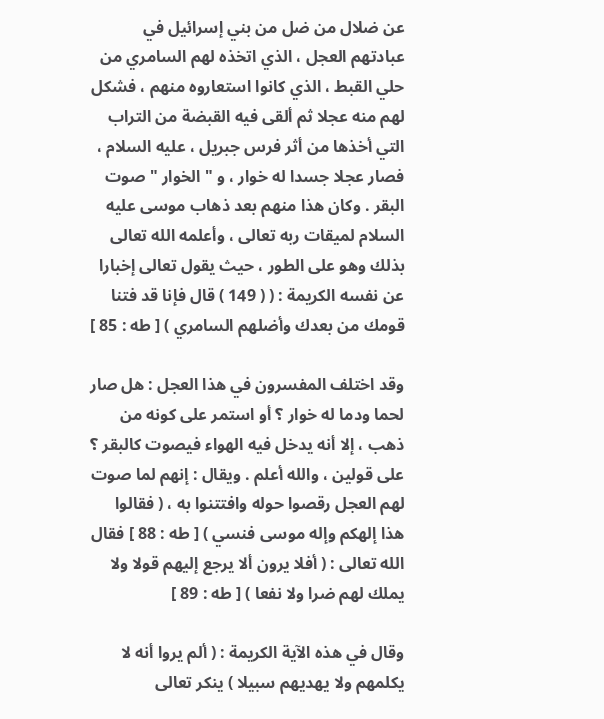عن ضلال من ضل من بني إسرائيل في عبادتهم العجل ، الذي اتخذه لهم السامري من حلي القبط ، الذي كانوا استعاروه منهم ، فشكل لهم منه عجلا ثم ألقى فيه القبضة من التراب التي أخذها من أثر فرس جبريل ، عليه السلام ، فصار عجلا جسدا له خوار ، و " الخوار " صوت البقر . وكان هذا منهم بعد ذهاب موسى عليه السلام لميقات ربه تعالى ، وأعلمه الله تعالى بذلك وهو على الطور ، حيث يقول تعالى إخبارا عن نفسه الكريمة : ( ( 149 ) قال فإنا قد فتنا قومك من بعدك وأضلهم السامري ) [ طه : 85 ]

وقد اختلف المفسرون في هذا العجل : هل صار لحما ودما له خوار ؟ أو استمر على كونه من ذهب ، إلا أنه يدخل فيه الهواء فيصوت كالبقر ؟ على قولين ، والله أعلم . ويقال : إنهم لما صوت لهم العجل رقصوا حوله وافتتنوا به ، ( فقالوا هذا إلهكم وإله موسى فنسي ) [ طه : 88 ] فقال الله تعالى : ( أفلا يرون ألا يرجع إليهم قولا ولا يملك لهم ضرا ولا نفعا ) [ طه : 89 ]

وقال في هذه الآية الكريمة : ( ألم يروا أنه لا يكلمهم ولا يهديهم سبيلا ) ينكر تعالى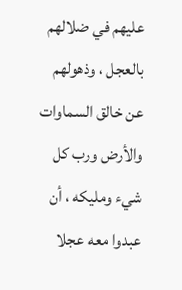عليهم في ضلالهم بالعجل ، وذهولهم عن خالق السماوات والأرض ورب كل شيء ومليكه ، أن عبدوا معه عجلا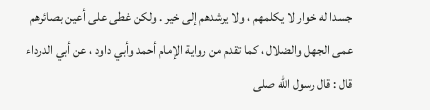جسدا له خوار لا يكلمهم ، ولا يرشدهم إلى خير . ولكن غطى على أعين بصائرهم عمى الجهل والضلال ، كما تقدم من رواية الإمام أحمد وأبي داود ، عن أبي الدرداء قال : قال رسول الله صلى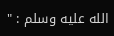الله عليه وسلم : "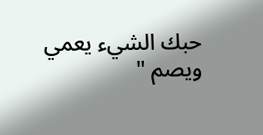حبك الشيء يعمي ويصم "